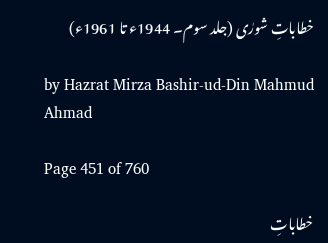خطاباتِ شورٰی (جلد سوم۔ 1944ء تا 1961ء)

by Hazrat Mirza Bashir-ud-Din Mahmud Ahmad

Page 451 of 760

خطاباتِ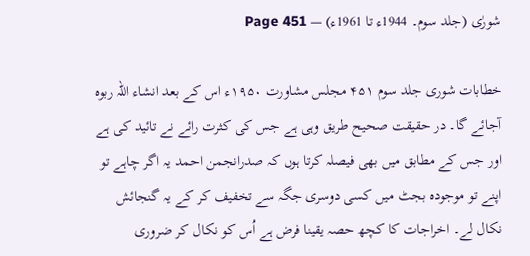شورٰی (جلد سوم۔ 1944ء تا 1961ء) — Page 451

خطابات شوری جلد سوم ۴۵۱ مجلس مشاورت ۱۹۵۰ء اس کے بعد انشاء اللہ ربوہ آجائے گا۔ در حقیقت صحیح طریق وہی ہے جس کی کثرت رائے نے تائید کی ہے اور جس کے مطابق میں بھی فیصلہ کرتا ہوں کہ صدرانجمن احمد یہ اگر چاہے تو اپنے تو موجودہ بجٹ میں کسی دوسری جگہ سے تخفیف کر کے یہ گنجائش نکال لے۔ اخراجات کا کچھ حصہ یقینا فرض ہے اُس کو نکال کر ضروری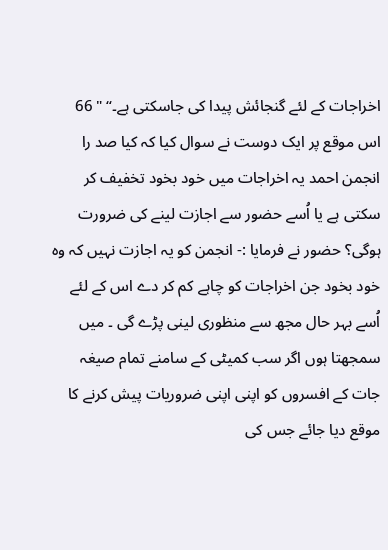اخراجات کے لئے گنجائش پیدا کی جاسکتی ہے۔“ " 66 اس موقع پر ایک دوست نے سوال کیا کہ کیا صد را انجمن احمد یہ اخراجات میں خود بخود تخفیف کر سکتی ہے یا اُسے حضور سے اجازت لینے کی ضرورت ہوگی؟ حضور نے فرمایا :- انجمن کو یہ اجازت نہیں کہ وہ خود بخود جن اخراجات کو چاہے کم کر دے اس کے لئے اُسے بہر حال مجھ سے منظوری لینی پڑے گی ۔ میں سمجھتا ہوں اگر سب کمیٹی کے سامنے تمام صیغہ جات کے افسروں کو اپنی اپنی ضروریات پیش کرنے کا موقع دیا جائے جس کی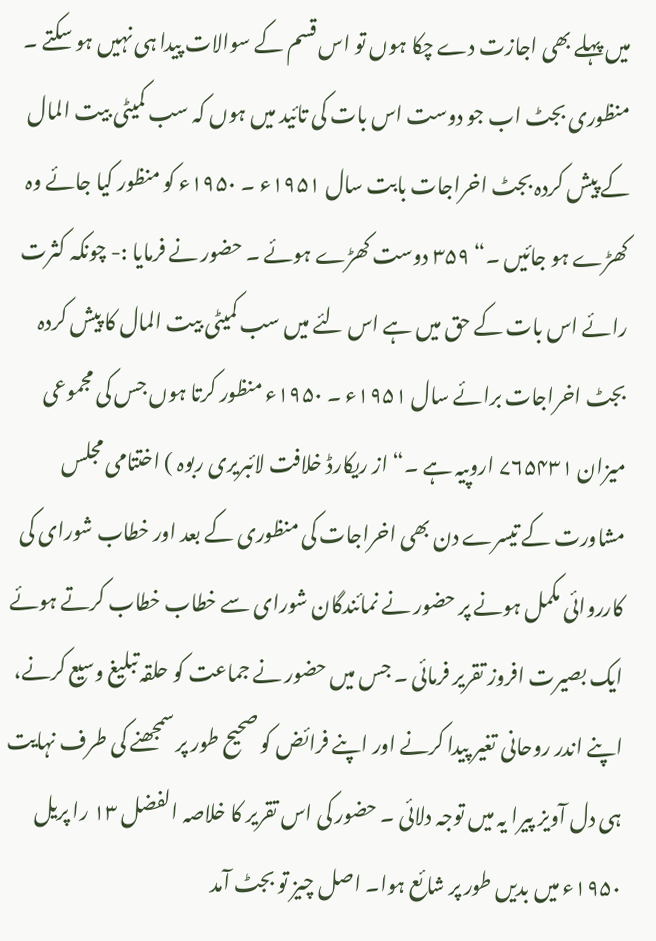میں پہلے بھی اجازت دے چکا ہوں تو اس قسم کے سوالات پیدا ہی نہیں ہو سکتے ۔ منظوری بجٹ اب جو دوست اس بات کی تائید میں ہوں کہ سب کمیٹی بیت المال کے پیش کردہ بجٹ اخراجات بابت سال ۱۹۵۱ء ۔ ۱۹۵۰ء کو منظور کیا جائے وہ کھڑے ہو جائیں ۔“ ۳۵۹ دوست کھڑے ہوئے ۔ حضور نے فرمایا :- چونکہ کثرت رائے اس بات کے حق میں ہے اس لئے میں سب کمیٹی بیت المال کا پیش کردہ بجٹ اخراجات برائے سال ۱۹۵۱ء ۔ ۱۹۵۰ء منظور کرتا ہوں جس کی مجموعی میزان ۷۶۵۴۳۱ اروپیہ ہے ۔“ از ریکارڈ خلافت لائبریری ربوہ ) اختتامی مجلس مشاورت کے تیسرے دن بھی اخراجات کی منظوری کے بعد اور خطاب شورای کی کارروائی مکمل ہونے پر حضور نے نمائندگان شورای سے خطاب خطاب کرتے ہوئے ایک بصیرت افروز تقریر فرمائی ۔ جس میں حضور نے جماعت کو حلقہ تبلیغ وسیع کرنے، اپنے اندر روحانی تغیر پیدا کرنے اور اپنے فرائض کو صحیح طور پر سمجھنے کی طرف نہایت ہی دل آویز پیرا یہ میں توجہ دلائی ۔ حضور کی اس تقریر کا خلاصہ الفضل ۱۳ را پریل ۱۹۵۰ء میں بدیں طور پر شائع ہوا۔ اصل چیز تو بجٹ آمد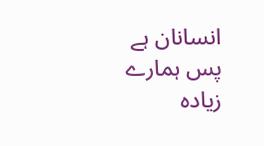انسانان ہے پس ہمارے زیادہ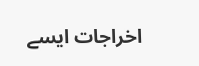اخراجات ایسے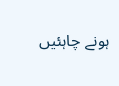ہونے چاہئیں